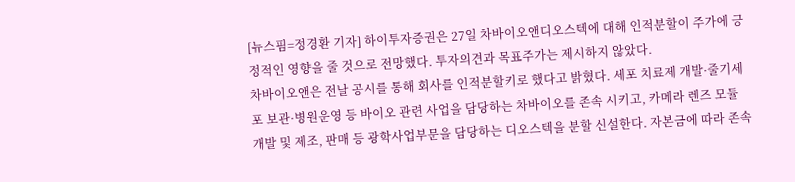[뉴스핌=정경환 기자] 하이투자증권은 27일 차바이오앤디오스텍에 대해 인적분할이 주가에 긍정적인 영향을 줄 것으로 전망했다. 투자의견과 목표주가는 제시하지 않았다.
차바이오앤은 전날 공시를 통해 회사를 인적분할키로 했다고 밝혔다. 세포 치료제 개발·줄기세포 보관·병원운영 등 바이오 관련 사업을 담당하는 차바이오를 존속 시키고, 카메라 렌즈 모듈 개발 및 제조, 판매 등 광학사업부문을 담당하는 디오스텍을 분할 신설한다. 자본금에 따라 존속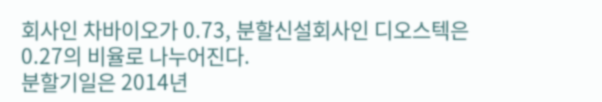회사인 차바이오가 0.73, 분할신설회사인 디오스텍은 0.27의 비율로 나누어진다.
분할기일은 2014년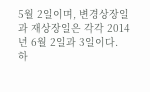5월 2일이며, 변경상장일과 재상장일은 각각 2014년 6월 2일과 3일이다.
하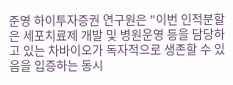준영 하이투자증권 연구원은 "이번 인적분할은 세포치료제 개발 및 병원운영 등을 담당하고 있는 차바이오가 독자적으로 생존할 수 있음을 입증하는 동시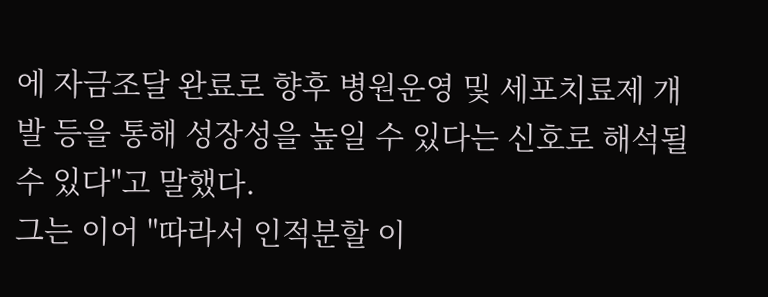에 자금조달 완료로 향후 병원운영 및 세포치료제 개발 등을 통해 성장성을 높일 수 있다는 신호로 해석될 수 있다"고 말했다.
그는 이어 "따라서 인적분할 이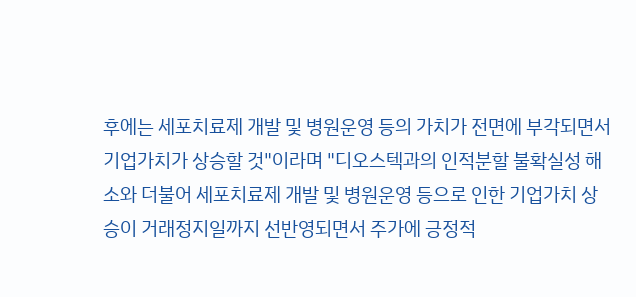후에는 세포치료제 개발 및 병원운영 등의 가치가 전면에 부각되면서 기업가치가 상승할 것"이라며 "디오스텍과의 인적분할 불확실성 해소와 더불어 세포치료제 개발 및 병원운영 등으로 인한 기업가치 상승이 거래정지일까지 선반영되면서 주가에 긍정적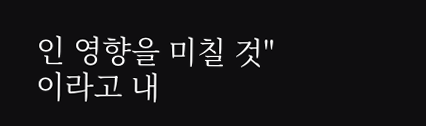인 영향을 미칠 것"이라고 내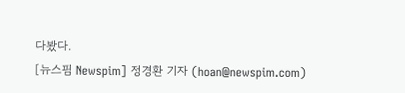다봤다.
[뉴스핌 Newspim] 정경환 기자 (hoan@newspim.com)